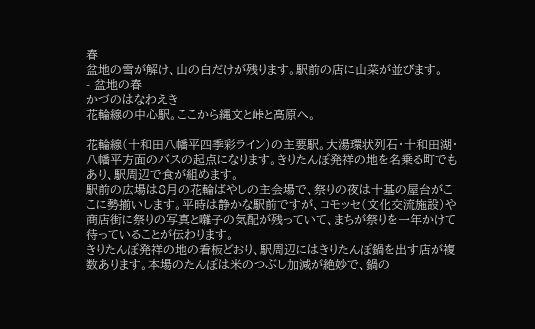春
盆地の雪が解け、山の白だけが残ります。駅前の店に山菜が並びます。
- 盆地の春
かづのはなわえき
花輪線の中心駅。ここから縄文と峠と高原へ。

花輪線(十和田八幡平四季彩ライン)の主要駅。大湯環状列石・十和田湖・八幡平方面のバスの起点になります。きりたんぽ発祥の地を名乗る町でもあり、駅周辺で食が組めます。
駅前の広場は8月の花輪ばやしの主会場で、祭りの夜は十基の屋台がここに勢揃いします。平時は静かな駅前ですが、コモッセ(文化交流施設)や商店街に祭りの写真と囃子の気配が残っていて、まちが祭りを一年かけて待っていることが伝わります。
きりたんぽ発祥の地の看板どおり、駅周辺にはきりたんぽ鍋を出す店が複数あります。本場のたんぽは米のつぶし加減が絶妙で、鍋の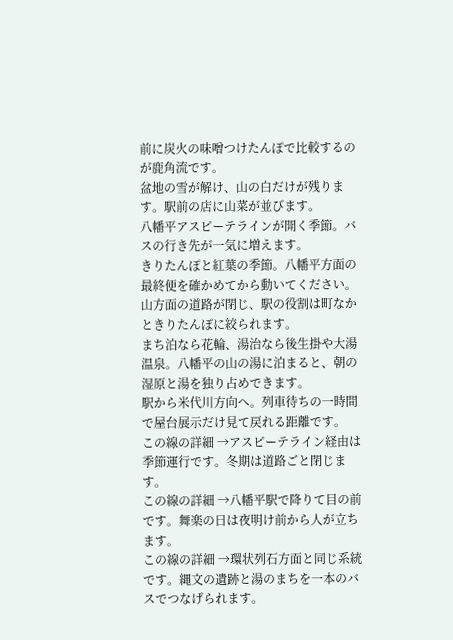前に炭火の味噌つけたんぽで比較するのが鹿角流です。
盆地の雪が解け、山の白だけが残ります。駅前の店に山菜が並びます。
八幡平アスピーテラインが開く季節。バスの行き先が一気に増えます。
きりたんぽと紅葉の季節。八幡平方面の最終便を確かめてから動いてください。
山方面の道路が閉じ、駅の役割は町なかときりたんぽに絞られます。
まち泊なら花輪、湯治なら後生掛や大湯温泉。八幡平の山の湯に泊まると、朝の湿原と湯を独り占めできます。
駅から米代川方向へ。列車待ちの一時間で屋台展示だけ見て戻れる距離です。
この線の詳細 →アスピーテライン経由は季節運行です。冬期は道路ごと閉じます。
この線の詳細 →八幡平駅で降りて目の前です。舞楽の日は夜明け前から人が立ちます。
この線の詳細 →環状列石方面と同じ系統です。縄文の遺跡と湯のまちを一本のバスでつなげられます。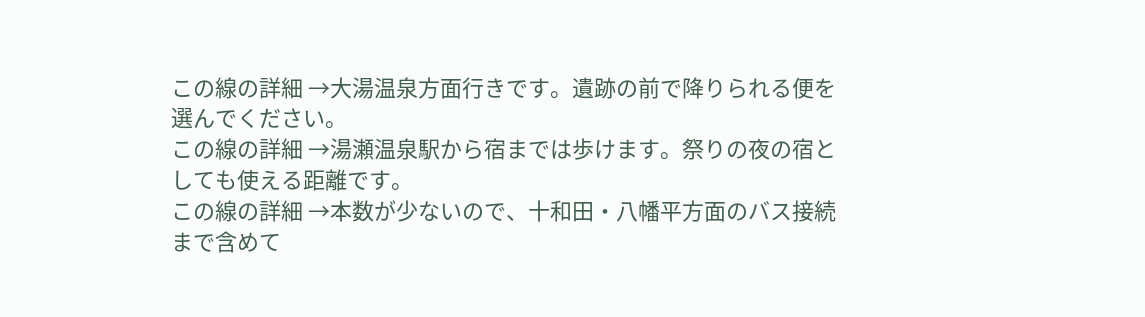この線の詳細 →大湯温泉方面行きです。遺跡の前で降りられる便を選んでください。
この線の詳細 →湯瀬温泉駅から宿までは歩けます。祭りの夜の宿としても使える距離です。
この線の詳細 →本数が少ないので、十和田・八幡平方面のバス接続まで含めて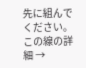先に組んでください。
この線の詳細 →